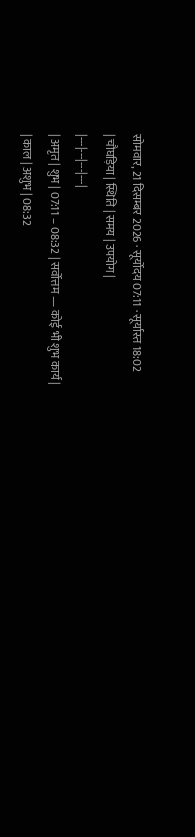सोमवार, 21 दिसम्बर 2026 · सूर्योदय 07:11 · सूर्यास्त 18:02
| चौघड़िया | स्थिति | समय | उपयोग |
|---|---|---|---|
| अमृत | शुभ | 07:11 – 08:32 | सर्वोत्तम — कोई भी शुभ कार्य |
| काल | अशुभ | 08:32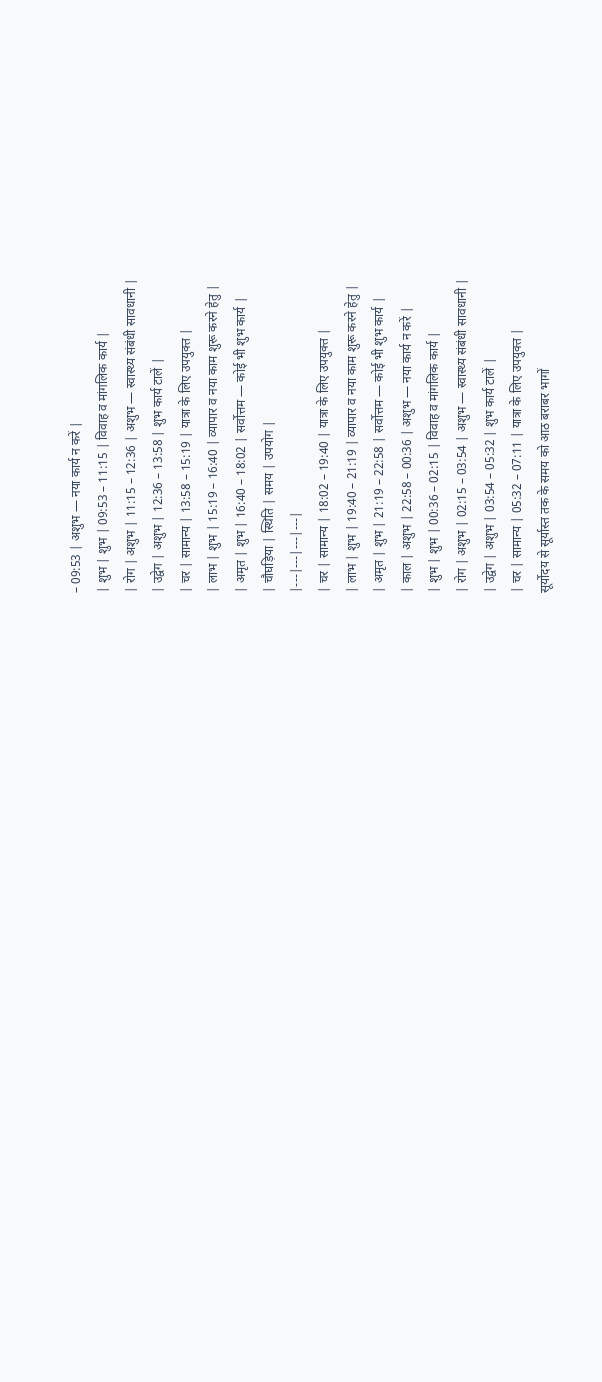– 09:53 | अशुभ — नया कार्य न करें |
| शुभ | शुभ | 09:53 – 11:15 | विवाह व मांगलिक कार्य |
| रोग | अशुभ | 11:15 – 12:36 | अशुभ — स्वास्थ्य संबंधी सावधानी |
| उद्वेग | अशुभ | 12:36 – 13:58 | शुभ कार्य टालें |
| चर | सामान्य | 13:58 – 15:19 | यात्रा के लिए उपयुक्त |
| लाभ | शुभ | 15:19 – 16:40 | व्यापार व नया काम शुरू करने हेतु |
| अमृत | शुभ | 16:40 – 18:02 | सर्वोत्तम — कोई भी शुभ कार्य |
| चौघड़िया | स्थिति | समय | उपयोग |
|---|---|---|---|
| चर | सामान्य | 18:02 – 19:40 | यात्रा के लिए उपयुक्त |
| लाभ | शुभ | 19:40 – 21:19 | व्यापार व नया काम शुरू करने हेतु |
| अमृत | शुभ | 21:19 – 22:58 | सर्वोत्तम — कोई भी शुभ कार्य |
| काल | अशुभ | 22:58 – 00:36 | अशुभ — नया कार्य न करें |
| शुभ | शुभ | 00:36 – 02:15 | विवाह व मांगलिक कार्य |
| रोग | अशुभ | 02:15 – 03:54 | अशुभ — स्वास्थ्य संबंधी सावधानी |
| उद्वेग | अशुभ | 03:54 – 05:32 | शुभ कार्य टालें |
| चर | सामान्य | 05:32 – 07:11 | यात्रा के लिए उपयुक्त |
सूर्योदय से सूर्यास्त तक के समय को आठ बराबर भागों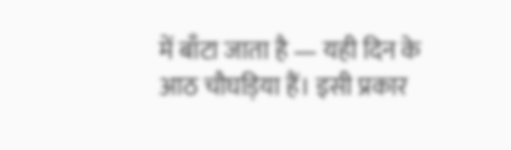में बाँटा जाता है — यही दिन के आठ चौघड़िया हैं। इसी प्रकार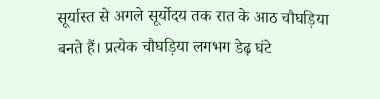सूर्यास्त से अगले सूर्योदय तक रात के आठ चौघड़िया बनते हैं। प्रत्येक चौघड़िया लगभग डेढ़ घंटे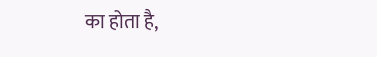का होता है,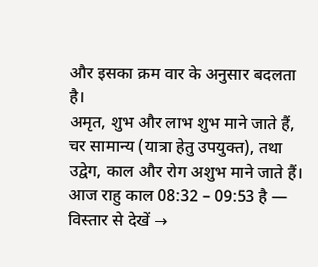और इसका क्रम वार के अनुसार बदलता है।
अमृत, शुभ और लाभ शुभ माने जाते हैं, चर सामान्य (यात्रा हेतु उपयुक्त), तथा उद्वेग, काल और रोग अशुभ माने जाते हैं।
आज राहु काल 08:32 – 09:53 है — विस्तार से देखें →